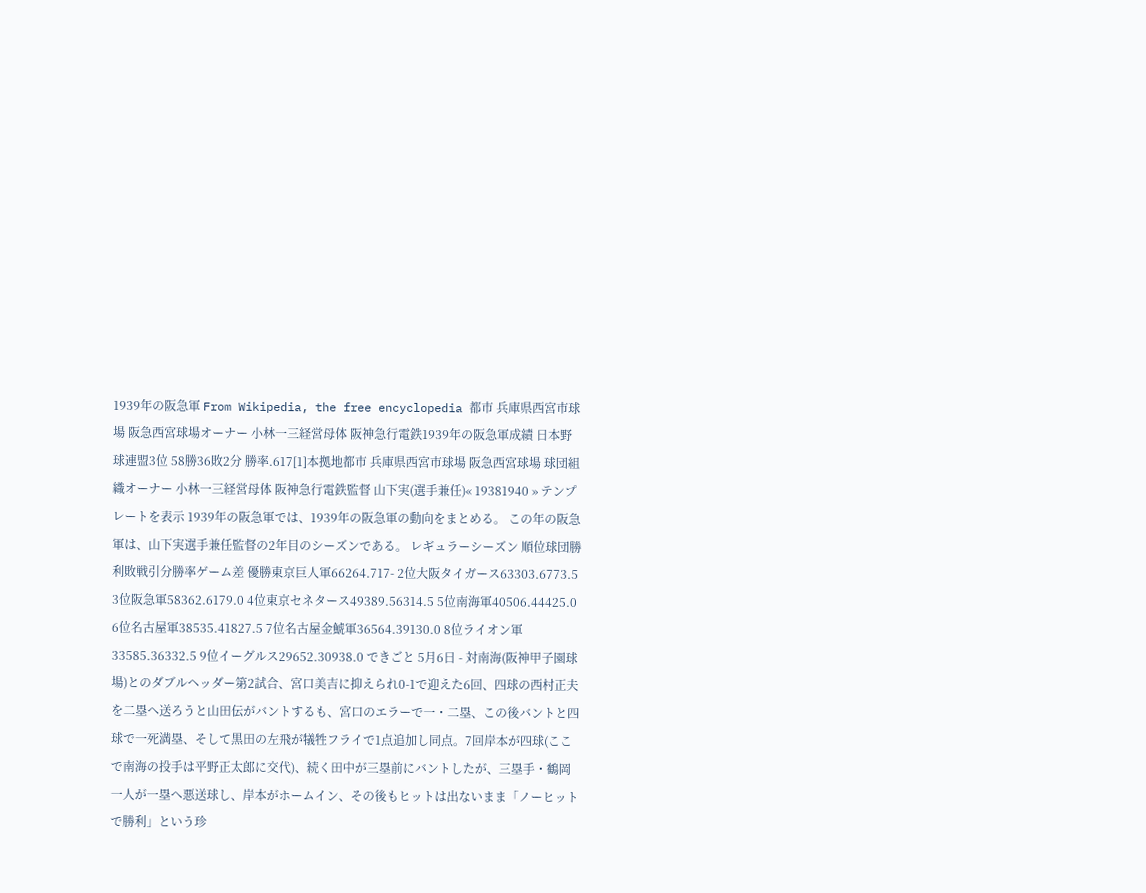1939年の阪急軍 From Wikipedia, the free encyclopedia 都市 兵庫県西宮市球場 阪急西宮球場オーナー 小林一三経営母体 阪神急行電鉄1939年の阪急軍成績 日本野球連盟3位 58勝36敗2分 勝率.617[1]本拠地都市 兵庫県西宮市球場 阪急西宮球場 球団組織オーナー 小林一三経営母体 阪神急行電鉄監督 山下実(選手兼任)« 19381940 » テンプレートを表示 1939年の阪急軍では、1939年の阪急軍の動向をまとめる。 この年の阪急軍は、山下実選手兼任監督の2年目のシーズンである。 レギュラーシーズン 順位球団勝利敗戦引分勝率ゲーム差 優勝東京巨人軍66264.717- 2位大阪タイガース63303.6773.5 3位阪急軍58362.6179.0 4位東京セネタース49389.56314.5 5位南海軍40506.44425.0 6位名古屋軍38535.41827.5 7位名古屋金鯱軍36564.39130.0 8位ライオン軍33585.36332.5 9位イーグルス29652.30938.0 できごと 5月6日 - 対南海(阪神甲子園球場)とのダブルヘッダー第2試合、宮口美吉に抑えられ0-1で迎えた6回、四球の西村正夫を二塁へ送ろうと山田伝がバントするも、宮口のエラーで一・二塁、この後バントと四球で一死満塁、そして黒田の左飛が犠牲フライで1点追加し同点。7回岸本が四球(ここで南海の投手は平野正太郎に交代)、続く田中が三塁前にバントしたが、三塁手・鶴岡一人が一塁へ悪送球し、岸本がホームイン、その後もヒットは出ないまま「ノーヒットで勝利」という珍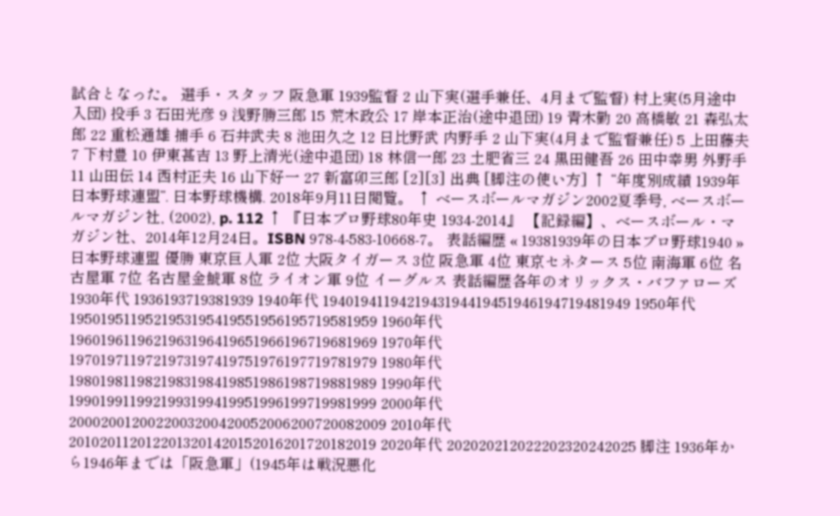試合となった。 選手・スタッフ 阪急軍 1939監督 2 山下実(選手兼任、4月まで監督) 村上実(5月途中入団) 投手 3 石田光彦 9 浅野勝三郎 15 荒木政公 17 岸本正治(途中退団) 19 青木勤 20 高橋敏 21 森弘太郎 22 重松通雄 捕手 6 石井武夫 8 池田久之 12 日比野武 内野手 2 山下実(4月まで監督兼任) 5 上田藤夫 7 下村豊 10 伊東甚吉 13 野上清光(途中退団) 18 林信一郎 23 土肥省三 24 黒田健吾 26 田中幸男 外野手 11 山田伝 14 西村正夫 16 山下好一 27 新富卯三郎 [2][3] 出典 [脚注の使い方] ↑ “年度別成績 1939年 日本野球連盟”. 日本野球機構. 2018年9月11日閲覧。 ↑ ベースボールマガジン2002夏季号, ベースボールマガジン社, (2002), p. 112 ↑ 『日本プロ野球80年史 1934-2014』 【記録編】、ベースボール・マガジン社、2014年12月24日。ISBN 978-4-583-10668-7。 表話編歴 « 19381939年の日本プロ野球1940 » 日本野球連盟 優勝 東京巨人軍 2位 大阪タイガース 3位 阪急軍 4位 東京セネタース 5位 南海軍 6位 名古屋軍 7位 名古屋金鯱軍 8位 ライオン軍 9位 イーグルス 表話編歴各年のオリックス・バファローズ1930年代 1936193719381939 1940年代 1940194119421943194419451946194719481949 1950年代 1950195119521953195419551956195719581959 1960年代 1960196119621963196419651966196719681969 1970年代 1970197119721973197419751976197719781979 1980年代 1980198119821983198419851986198719881989 1990年代 1990199119921993199419951996199719981999 2000年代 2000200120022003200420052006200720082009 2010年代 2010201120122013201420152016201720182019 2020年代 202020212022202320242025 脚注 1936年から1946年までは「阪急軍」(1945年は戦況悪化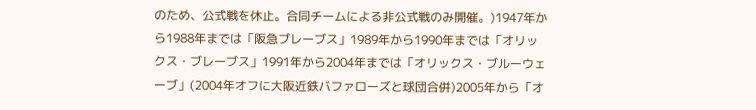のため、公式戦を休止。合同チームによる非公式戦のみ開催。)1947年から1988年までは「阪急ブレーブス」1989年から1990年までは「オリックス・ブレーブス」1991年から2004年までは「オリックス・ブルーウェーブ」(2004年オフに大阪近鉄バファローズと球団合併)2005年から「オ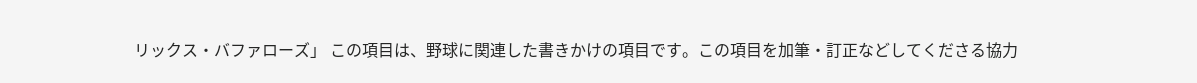リックス・バファローズ」 この項目は、野球に関連した書きかけの項目です。この項目を加筆・訂正などしてくださる協力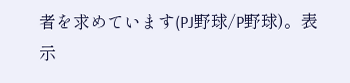者を求めています(PJ野球/P野球)。表示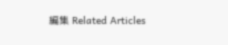編集 Related Articles